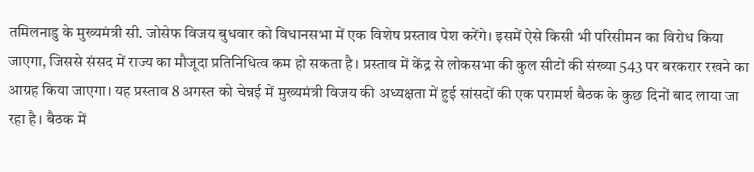तमिलनाडु के मुख्यमंत्री सी. जोसेफ विजय बुधवार को विधानसभा में एक विशेष प्रस्ताव पेश करेंगे। इसमें ऐसे किसी भी परिसीमन का विरोध किया जाएगा, जिससे संसद में राज्य का मौजूदा प्रतिनिधित्व कम हो सकता है। प्रस्ताव में केंद्र से लोकसभा की कुल सीटों की संख्या 543 पर बरकरार रखने का आग्रह किया जाएगा। यह प्रस्ताव 8 अगस्त को चेन्नई में मुख्यमंत्री विजय की अध्यक्षता में हुई सांसदों की एक परामर्श बैठक के कुछ दिनों बाद लाया जा रहा है। बैठक में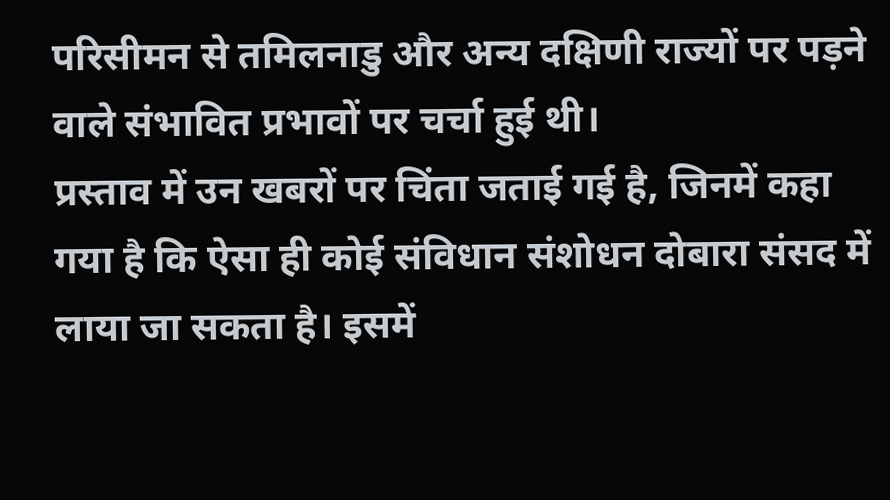परिसीमन से तमिलनाडु और अन्य दक्षिणी राज्यों पर पड़ने वाले संभावित प्रभावों पर चर्चा हुई थी।
प्रस्ताव में उन खबरों पर चिंता जताई गई है, जिनमें कहा गया है कि ऐसा ही कोई संविधान संशोधन दोबारा संसद में लाया जा सकता है। इसमें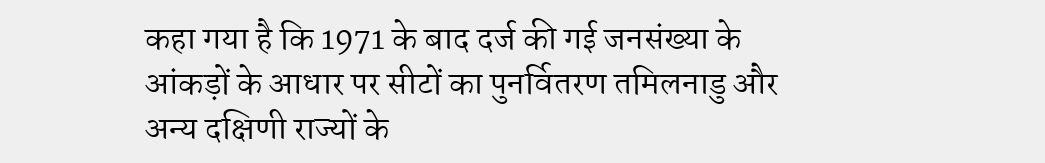कहा गया है कि 1971 के बाद दर्ज की गई जनसंख्या के आंकड़ों के आधार पर सीटों का पुनर्वितरण तमिलनाडु और अन्य दक्षिणी राज्यों के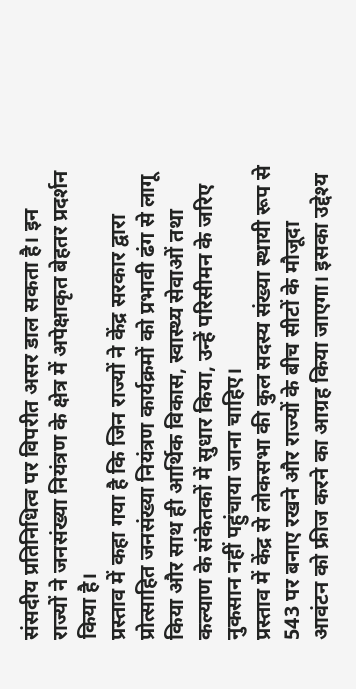संसदीय प्रतिनिधित्व पर विपरीत असर डाल सकता है। इन राज्यों ने जनसंख्या नियंत्रण के क्षेत्र में अपेक्षाकृत बेहतर प्रदर्शन किया है।
प्रस्ताव में कहा गया है कि जिन राज्यों ने केंद्र सरकार द्वारा प्रोत्साहित जनसंख्या नियंत्रण कार्यक्रमों को प्रभावी ढंग से लागू किया और साथ ही आर्थिक विकास, स्वास्थ्य सेवाओं तथा कल्याण के संकेतकों में सुधार किया, उन्हें परिसीमन के जरिए नुकसान नहीं पहुंचाया जाना चाहिए।
प्रस्ताव में केंद्र से लोकसभा की कुल सदस्य संख्या स्थायी रूप से 543 पर बनाए रखने और राज्यों के बीच सीटों के मौजूदा आवंटन को फ्रीज करने का आग्रह किया जाएगा। इसका उद्देश्य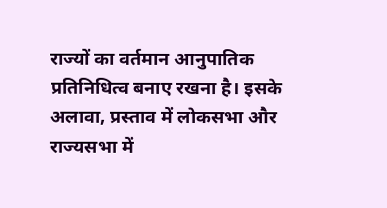राज्यों का वर्तमान आनुपातिक प्रतिनिधित्व बनाए रखना है। इसके अलावा, प्रस्ताव में लोकसभा और राज्यसभा में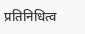प्रतिनिधित्व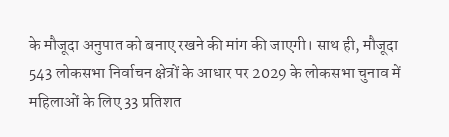के मौजूदा अनुपात को बनाए रखने की मांग की जाएगी। साथ ही, मौजूदा 543 लोकसभा निर्वाचन क्षेत्रों के आधार पर 2029 के लोकसभा चुनाव में महिलाओं के लिए 33 प्रतिशत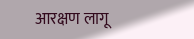आरक्षण लागू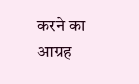करने का आग्रह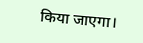किया जाएगा।